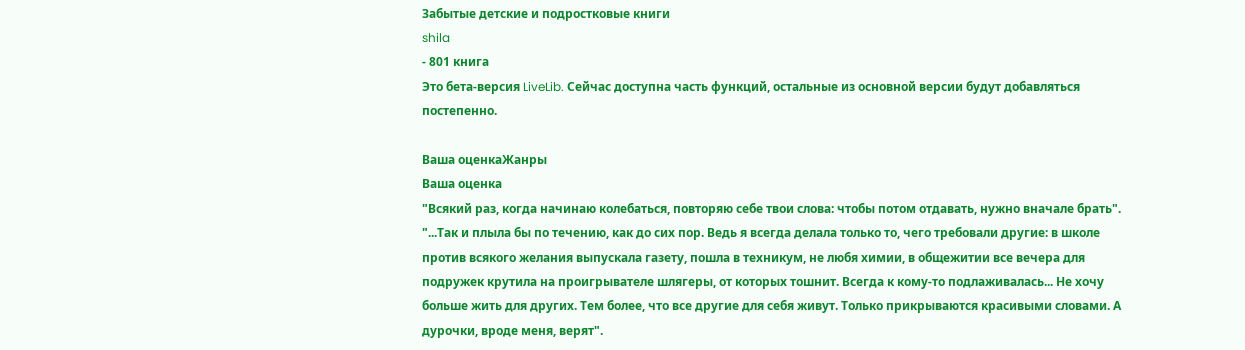Забытые детские и подростковые книги
shila
- 801 книга
Это бета-версия LiveLib. Сейчас доступна часть функций, остальные из основной версии будут добавляться постепенно.

Ваша оценкаЖанры
Ваша оценка
"Всякий раз, когда начинаю колебаться, повторяю себе твои слова: чтобы потом отдавать, нужно вначале брать".
"...Так и плыла бы по течению, как до сих пор. Ведь я всегда делала только то, чего требовали другие: в школе против всякого желания выпускала газету, пошла в техникум, не любя химии, в общежитии все вечера для подружек крутила на проигрывателе шлягеры, от которых тошнит. Всегда к кому-то подлаживалась... Не хочу больше жить для других. Тем более, что все другие для себя живут. Только прикрываются красивыми словами. А дурочки, вроде меня, верят".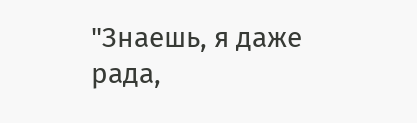"Знаешь, я даже рада,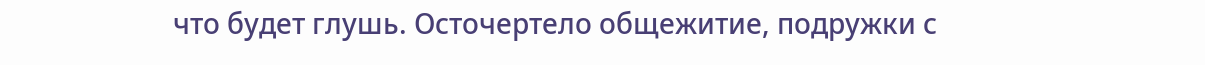что будет глушь. Осточертело общежитие, подружки с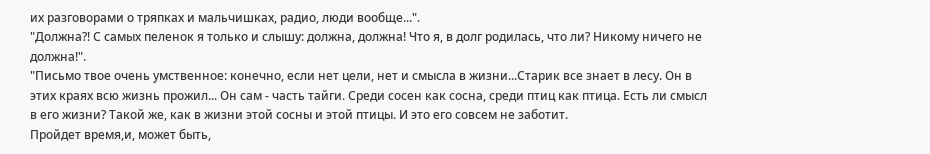их разговорами о тряпках и мальчишках, радио, люди вообще...".
"Должна?! С самых пеленок я только и слышу: должна, должна! Что я, в долг родилась, что ли? Никому ничего не должна!".
"Письмо твое очень умственное: конечно, если нет цели, нет и смысла в жизни...Старик все знает в лесу. Он в этих краях всю жизнь прожил... Он сам - часть тайги. Среди сосен как сосна, среди птиц как птица. Есть ли смысл в его жизни? Такой же, как в жизни этой сосны и этой птицы. И это его совсем не заботит.
Пройдет время,и, может быть,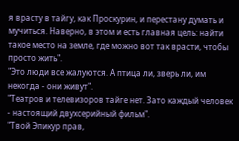я врасту в тайгу, как Проскурин, и перестану думать и мучиться. Наверно, в этом и есть главная цель: найти такое место на земле, где можно вот так врасти, чтобы просто жить".
"Это люди все жалуются. А птица ли, зверь ли, им некогда - они живут".
"Театров и телевизоров тайге нет. Зато каждый человек - настоящий двухсерийный фильм".
"Твой Эпикур прав,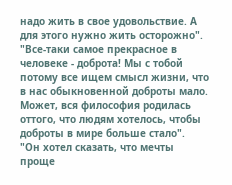надо жить в свое удовольствие. А для этого нужно жить осторожно".
"Все-таки самое прекрасное в человеке - доброта! Мы с тобой потому все ищем смысл жизни, что в нас обыкновенной доброты мало. Может, вся философия родилась оттого, что людям хотелось, чтобы доброты в мире больше стало".
"Он хотел сказать, что мечты проще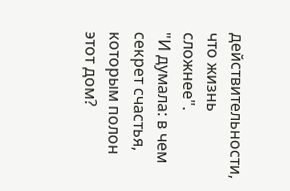действительности, что жизнь сложнее".
"И думала: в чем секрет счастья, которым полон этот дом?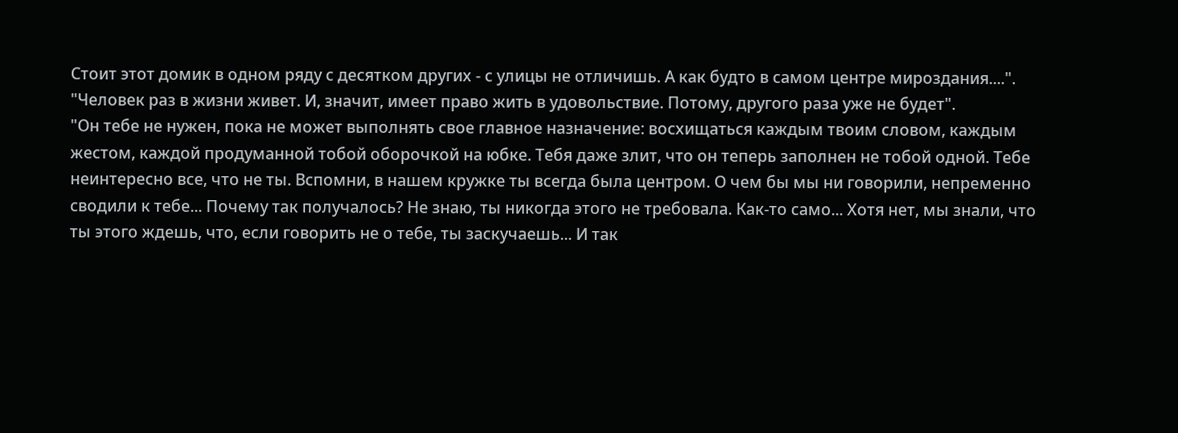Стоит этот домик в одном ряду с десятком других - с улицы не отличишь. А как будто в самом центре мироздания....".
"Человек раз в жизни живет. И, значит, имеет право жить в удовольствие. Потому, другого раза уже не будет".
"Он тебе не нужен, пока не может выполнять свое главное назначение: восхищаться каждым твоим словом, каждым жестом, каждой продуманной тобой оборочкой на юбке. Тебя даже злит, что он теперь заполнен не тобой одной. Тебе неинтересно все, что не ты. Вспомни, в нашем кружке ты всегда была центром. О чем бы мы ни говорили, непременно сводили к тебе... Почему так получалось? Не знаю, ты никогда этого не требовала. Как-то само... Хотя нет, мы знали, что ты этого ждешь, что, если говорить не о тебе, ты заскучаешь... И так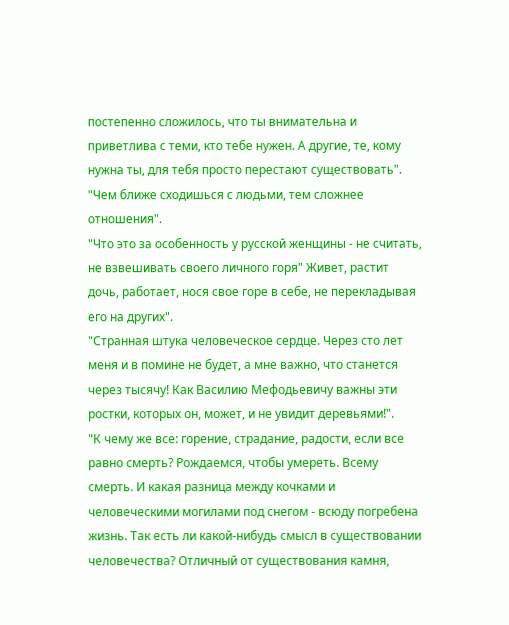постепенно сложилось, что ты внимательна и приветлива с теми, кто тебе нужен. А другие, те, кому нужна ты, для тебя просто перестают существовать".
"Чем ближе сходишься с людьми, тем сложнее отношения".
"Что это за особенность у русской женщины - не считать, не взвешивать своего личного горя" Живет, растит дочь, работает, нося свое горе в себе, не перекладывая его на других".
"Странная штука человеческое сердце. Через сто лет меня и в помине не будет, а мне важно, что станется через тысячу! Как Василию Мефодьевичу важны эти ростки, которых он, может, и не увидит деревьями!".
"К чему же все: горение, страдание, радости, если все равно смерть? Рождаемся, чтобы умереть. Всему смерть. И какая разница между кочками и человеческими могилами под снегом - всюду погребена жизнь. Так есть ли какой-нибудь смысл в существовании человечества? Отличный от существования камня,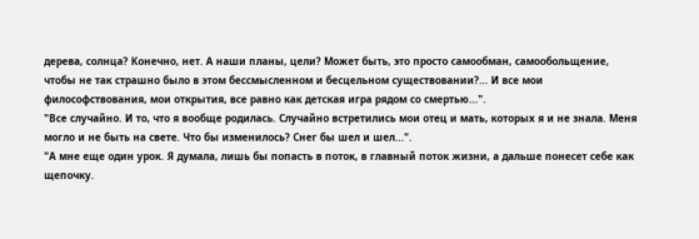дерева, солнца? Конечно, нет. А наши планы, цели? Может быть, это просто самообман, самообольщение, чтобы не так страшно было в этом бессмысленном и бесцельном существовании?... И все мои философствования, мои открытия, все равно как детская игра рядом со смертью...".
"Все случайно. И то, что я вообще родилась. Случайно встретились мои отец и мать, которых я и не знала. Меня могло и не быть на свете. Что бы изменилось? Снег бы шел и шел...".
"А мне еще один урок. Я думала, лишь бы попасть в поток, в главный поток жизни, а дальше понесет себе как щепочку.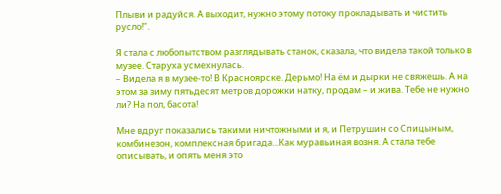Плыви и радуйся. А выходит, нужно этому потоку прокладывать и чистить русло!".

Я стала с любопытством разглядывать станок, сказала, что видела такой только в музее. Старуха усмехнулась.
– Видела я в музее-то! В Красноярске. Дерьмо! На ём и дырки не свяжешь. А на этом за зиму пятьдесят метров дорожки натку, продам – и жива. Тебе не нужно ли? На пол, басота!

Мне вдруг показались такими ничтожными и я, и Петрушин со Спицыным, комбинезон, комплексная бригада...Как муравьиная возня. А стала тебе описывать, и опять меня это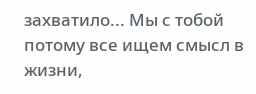захватило... Мы с тобой потому все ищем смысл в жизни,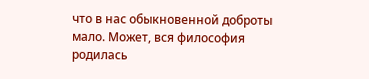что в нас обыкновенной доброты мало. Может, вся философия родилась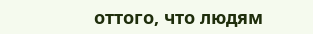оттого, что людям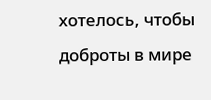хотелось, чтобы доброты в мире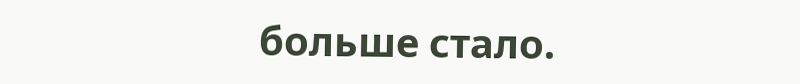больше стало.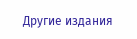Другие издания